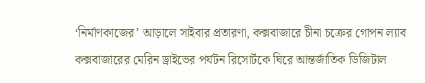‘নির্মাণকাজের’ আড়ালে সাইবার প্রতারণা, কক্সবাজারে চীনা চক্রের গোপন ল্যাব
কক্সবাজারের মেরিন ড্রাইভের পর্যটন রিসোর্টকে ঘিরে আন্তর্জাতিক ডিজিটাল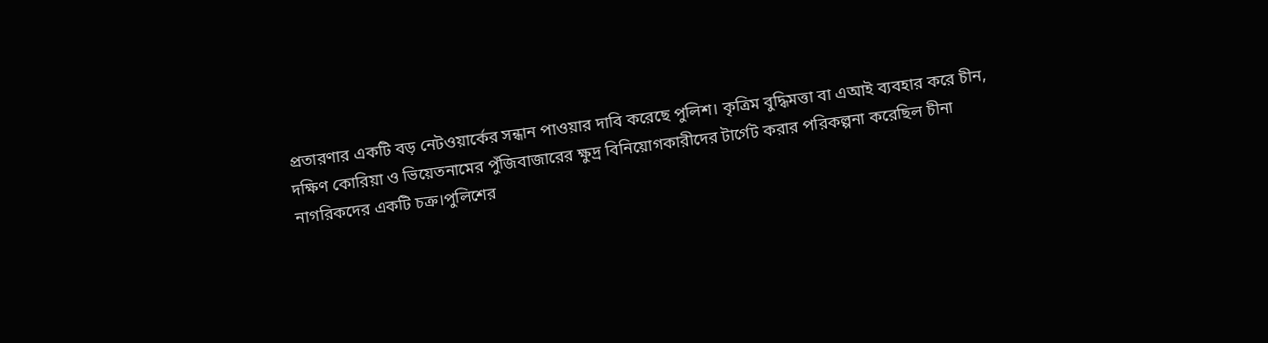প্রতারণার একটি বড় নেটওয়ার্কের সন্ধান পাওয়ার দাবি করেছে পুলিশ। কৃত্রিম বুদ্ধিমত্তা বা এআই ব্যবহার করে চীন, দক্ষিণ কোরিয়া ও ভিয়েতনামের পুঁজিবাজারের ক্ষুদ্র বিনিয়োগকারীদের টার্গেট করার পরিকল্পনা করেছিল চীনা নাগরিকদের একটি চক্র।পুলিশের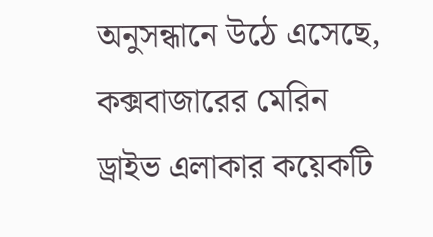অনুসন্ধানে উঠে এসেছে, কক্সবাজারের মেরিন ড্রাইভ এলাকার কয়েকটি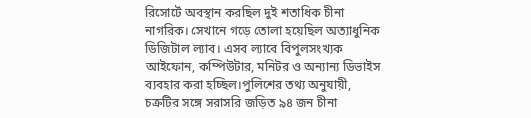রিসোর্টে অবস্থান করছিল দুই শতাধিক চীনা নাগরিক। সেখানে গড়ে তোলা হয়েছিল অত্যাধুনিক ডিজিটাল ল্যাব। এসব ল্যাবে বিপুলসংখ্যক আইফোন, কম্পিউটার, মনিটর ও অন্যান্য ডিভাইস ব্যবহার করা হচ্ছিল।পুলিশের তথ্য অনুযায়ী, চক্রটির সঙ্গে সরাসরি জড়িত ৯৪ জন চীনা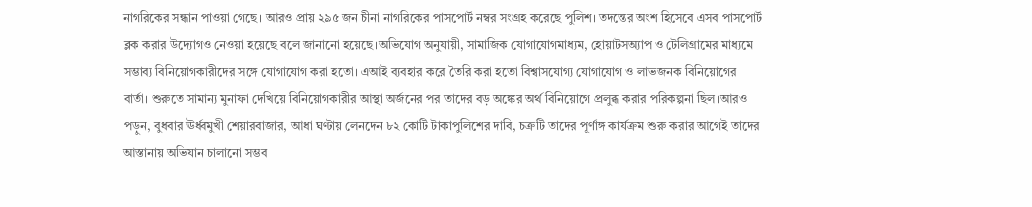নাগরিকের সন্ধান পাওয়া গেছে। আরও প্রায় ২৯৫ জন চীনা নাগরিকের পাসপোর্ট নম্বর সংগ্রহ করেছে পুলিশ। তদন্তের অংশ হিসেবে এসব পাসপোর্ট ব্লক করার উদ্যোগও নেওয়া হয়েছে বলে জানানো হয়েছে।অভিযোগ অনুযায়ী, সামাজিক যোগাযোগমাধ্যম, হোয়াটসঅ্যাপ ও টেলিগ্রামের মাধ্যমে সম্ভাব্য বিনিয়োগকারীদের সঙ্গে যোগাযোগ করা হতো। এআই ব্যবহার করে তৈরি করা হতো বিশ্বাসযোগ্য যোগাযোগ ও লাভজনক বিনিয়োগের বার্তা। শুরুতে সামান্য মুনাফা দেখিয়ে বিনিয়োগকারীর আস্থা অর্জনের পর তাদের বড় অঙ্কের অর্থ বিনিয়োগে প্রলুব্ধ করার পরিকল্পনা ছিল।আরও পড়ুন, বুধবার ঊর্ধ্বমুখী শেয়ারবাজার, আধা ঘণ্টায় লেনদেন ৮২ কোটি টাকাপুলিশের দাবি, চক্রটি তাদের পূর্ণাঙ্গ কার্যক্রম শুরু করার আগেই তাদের আস্তানায় অভিযান চালানো সম্ভব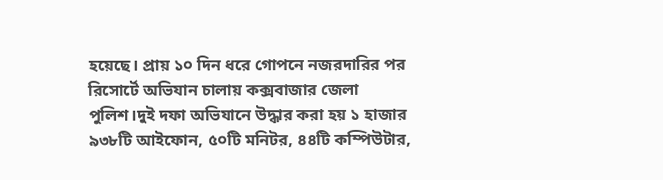হয়েছে। প্রায় ১০ দিন ধরে গোপনে নজরদারির পর রিসোর্টে অভিযান চালায় কক্সবাজার জেলা পুলিশ।দুই দফা অভিযানে উদ্ধার করা হয় ১ হাজার ৯৩৮টি আইফোন, ৫০টি মনিটর, ৪৪টি কম্পিউটার,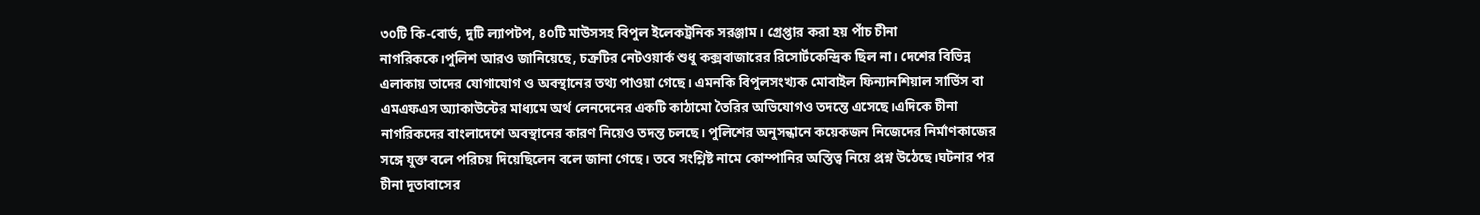৩০টি কি-বোর্ড, দুটি ল্যাপটপ, ৪০টি মাউসসহ বিপুল ইলেকট্রনিক সরঞ্জাম। গ্রেপ্তার করা হয় পাঁচ চীনা নাগরিককে।পুলিশ আরও জানিয়েছে, চক্রটির নেটওয়ার্ক শুধু কক্সবাজারের রিসোর্টকেন্দ্রিক ছিল না। দেশের বিভিন্ন এলাকায় তাদের যোগাযোগ ও অবস্থানের তথ্য পাওয়া গেছে। এমনকি বিপুলসংখ্যক মোবাইল ফিন্যানশিয়াল সার্ভিস বা এমএফএস অ্যাকাউন্টের মাধ্যমে অর্থ লেনদেনের একটি কাঠামো তৈরির অভিযোগও তদন্তে এসেছে।এদিকে চীনা নাগরিকদের বাংলাদেশে অবস্থানের কারণ নিয়েও তদন্ত চলছে। পুলিশের অনুসন্ধানে কয়েকজন নিজেদের নির্মাণকাজের সঙ্গে যুক্ত বলে পরিচয় দিয়েছিলেন বলে জানা গেছে। তবে সংশ্লিষ্ট নামে কোম্পানির অস্তিত্ব নিয়ে প্রশ্ন উঠেছে।ঘটনার পর চীনা দূতাবাসের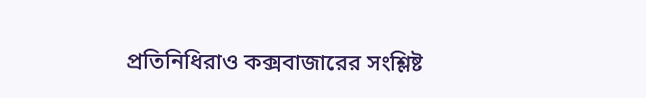প্রতিনিধিরাও কক্সবাজারের সংশ্লিষ্ট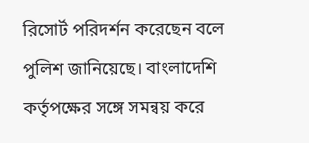রিসোর্ট পরিদর্শন করেছেন বলে পুলিশ জানিয়েছে। বাংলাদেশি কর্তৃপক্ষের সঙ্গে সমন্বয় করে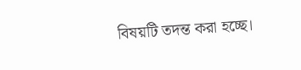বিষয়টি তদন্ত করা হচ্ছে।